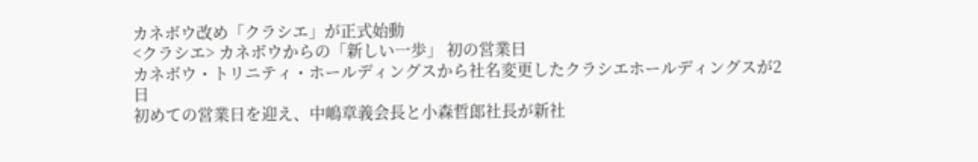カネボウ改め「クラシエ」が正式始動
<クラシエ> カネボウからの「新しい一歩」 初の営業日
カネボウ・トリニティ・ホールディングスから社名変更したクラシエホールディングスが2日
初めての営業日を迎え、中嶋章義会長と小森哲郎社長が新社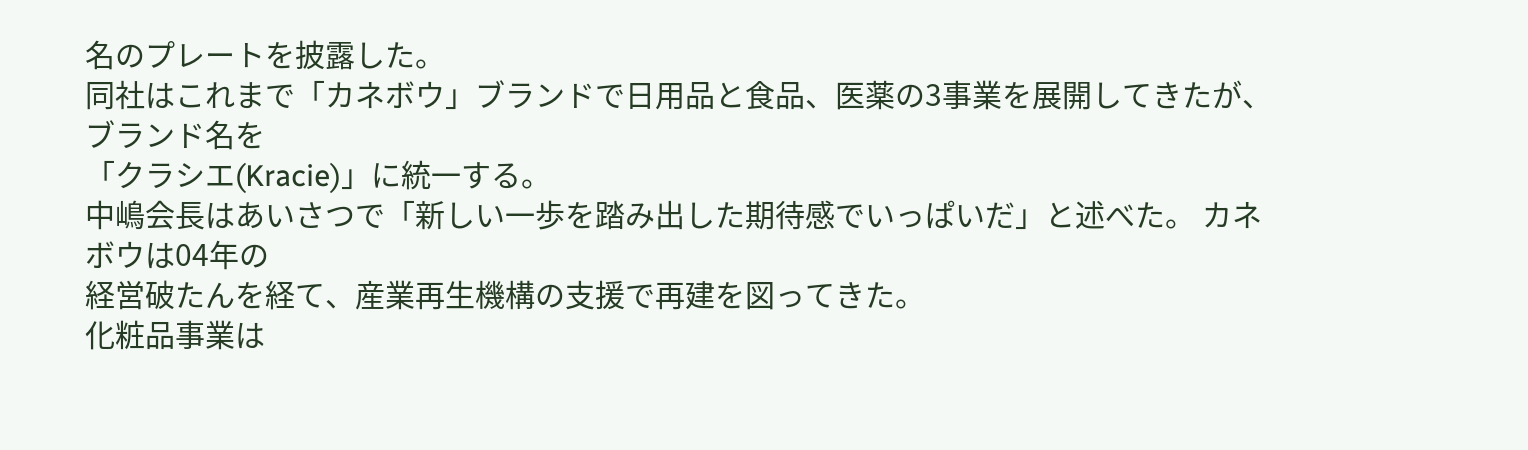名のプレートを披露した。
同社はこれまで「カネボウ」ブランドで日用品と食品、医薬の3事業を展開してきたが、ブランド名を
「クラシエ(Kracie)」に統一する。
中嶋会長はあいさつで「新しい一歩を踏み出した期待感でいっぱいだ」と述べた。 カネボウは04年の
経営破たんを経て、産業再生機構の支援で再建を図ってきた。
化粧品事業は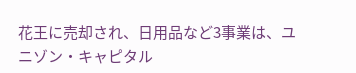花王に売却され、日用品など3事業は、ユニゾン・キャピタル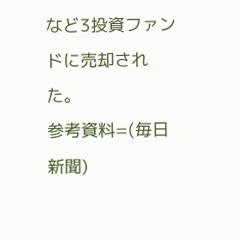など3投資ファンドに売却された。
参考資料=(毎日新聞)